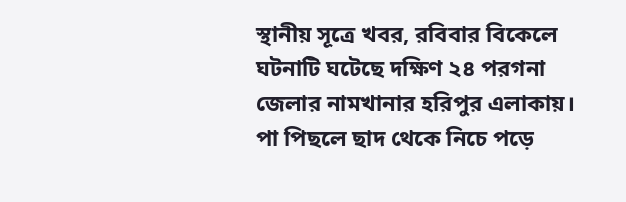স্থানীয় সূত্রে খবর, রবিবার বিকেলে ঘটনাটি ঘটেছে দক্ষিণ ২৪ পরগনা জেলার নামখানার হরিপুর এলাকায়। পা পিছলে ছাদ থেকে নিচে পড়ে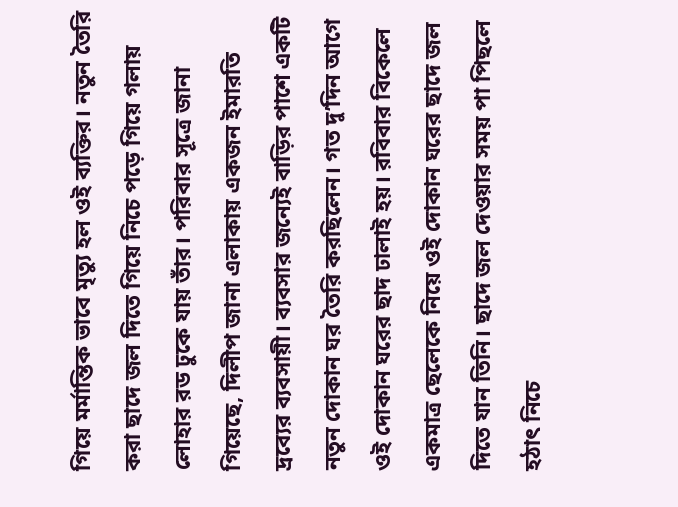গিয়ে মর্মান্তিক ভাবে মৃত্যু হল ওই ব্যক্তির। নতুন তৈরি করা ছাদে জল দিতে গিয়ে নিচে পড়ে গিয়ে গলায় লোহার রড ঢুকে যায় তাঁর। পরিবার সূত্রে জানা গিয়েছে, দিলীপ জানা এলাকায় একজন ইমারতি দ্রব্যের ব্যবসায়ী। ব্যবসার জন্যেই বাড়ির পাশে একটি নতুন দোকান ঘর তৈরি করছিলেন। গত দু’দিন আগে ওই দোকান ঘরের ছাদ ঢালাই হয়। রবিবার বিকেলে একমাত্র ছেলেকে নিয়ে ওই দোকান ঘরের ছাদে জল দিতে যান তিনি। ছাদে জল দেওয়ার সময় পা পিছলে হঠাৎ নিচে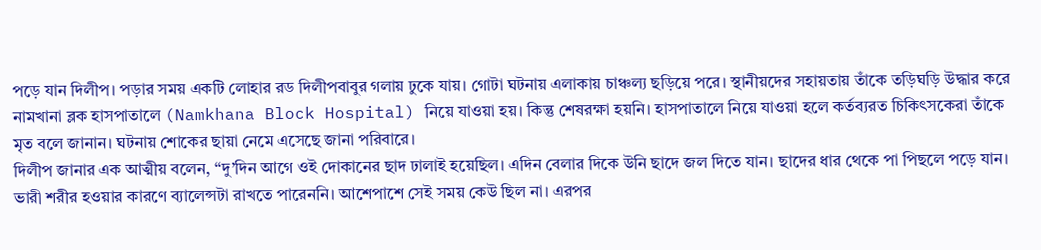পড়ে যান দিলীপ। পড়ার সময় একটি লোহার রড দিলীপবাবুর গলায় ঢুকে যায়। গোটা ঘটনায় এলাকায় চাঞ্চল্য ছড়িয়ে পরে। স্থানীয়দের সহায়তায় তাঁকে তড়িঘড়ি উদ্ধার করে নামখানা ব্লক হাসপাতালে (Namkhana Block Hospital) নিয়ে যাওয়া হয়। কিন্তু শেষরক্ষা হয়নি। হাসপাতালে নিয়ে যাওয়া হলে কর্তব্যরত চিকিৎসকেরা তাঁকে মৃত বলে জানান। ঘটনায় শোকের ছায়া নেমে এসেছে জানা পরিবারে।
দিলীপ জানার এক আত্মীয় বলেন, “দু’দিন আগে ওই দোকানের ছাদ ঢালাই হয়েছিল। এদিন বেলার দিকে উনি ছাদে জল দিতে যান। ছাদের ধার থেকে পা পিছলে পড়ে যান। ভারী শরীর হওয়ার কারণে ব্যালেন্সটা রাখতে পারেননি। আশেপাশে সেই সময় কেউ ছিল না। এরপর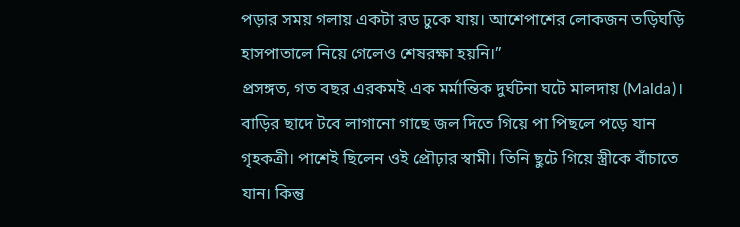পড়ার সময় গলায় একটা রড ঢুকে যায়। আশেপাশের লোকজন তড়িঘড়ি হাসপাতালে নিয়ে গেলেও শেষরক্ষা হয়নি।”
প্রসঙ্গত, গত বছর এরকমই এক মর্মান্তিক দুর্ঘটনা ঘটে মালদায় (Malda)। বাড়ির ছাদে টবে লাগানো গাছে জল দিতে গিয়ে পা পিছলে পড়ে যান গৃহকত্রী। পাশেই ছিলেন ওই প্রৌঢ়ার স্বামী। তিনি ছুটে গিয়ে স্ত্রীকে বাঁচাতে যান। কিন্তু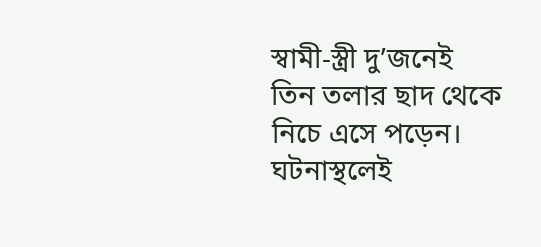স্বামী-স্ত্রী দু’জনেই তিন তলার ছাদ থেকে নিচে এসে পড়েন। ঘটনাস্থলেই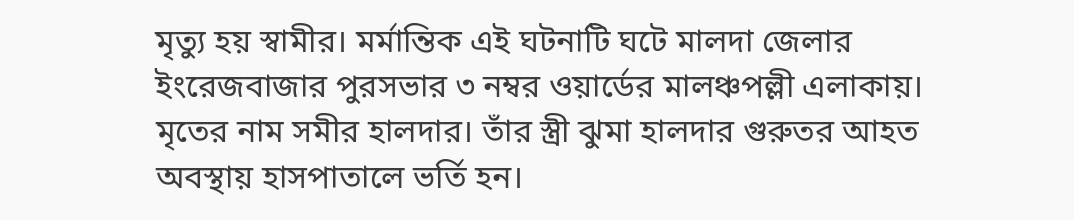মৃত্যু হয় স্বামীর। মর্মান্তিক এই ঘটনাটি ঘটে মালদা জেলার ইংরেজবাজার পুরসভার ৩ নম্বর ওয়ার্ডের মালঞ্চপল্লী এলাকায়। মৃতের নাম সমীর হালদার। তাঁর স্ত্রী ঝুমা হালদার গুরুতর আহত অবস্থায় হাসপাতালে ভর্তি হন।